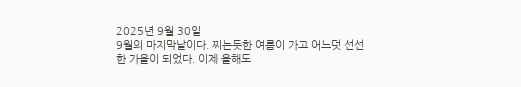2025년 9월 30일
9월의 마지막날이다. 찌는듯한 여름이 가고 어느덧 선선한 가을이 되었다. 이제 올해도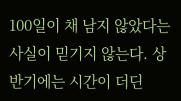100일이 채 남지 않았다는 사실이 믿기지 않는다. 상반기에는 시간이 더딘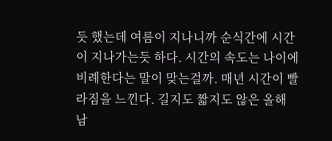듯 했는데 여름이 지나니까 순식간에 시간이 지나가는듯 하다. 시간의 속도는 나이에 비례한다는 말이 맞는걸까. 매년 시간이 빨라짐을 느낀다. 길지도 짧지도 않은 올해 남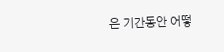은 기간동안 어떻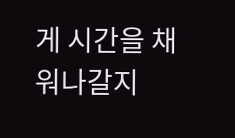게 시간을 채워나갈지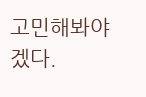고민해봐야겠다.